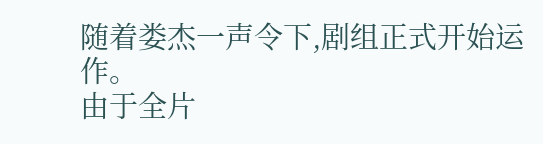随着娄杰一声令下,剧组正式开始运作。
由于全片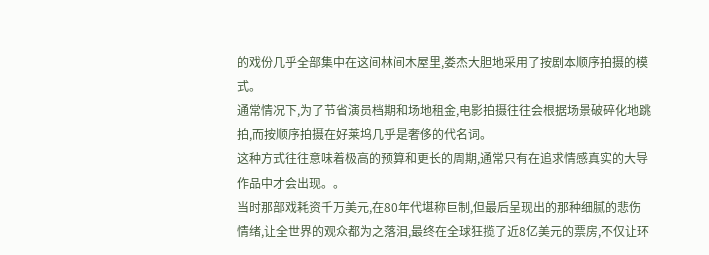的戏份几乎全部集中在这间林间木屋里,娄杰大胆地采用了按剧本顺序拍摄的模式。
通常情况下,为了节省演员档期和场地租金,电影拍摄往往会根据场景破碎化地跳拍,而按顺序拍摄在好莱坞几乎是奢侈的代名词。
这种方式往往意味着极高的预算和更长的周期,通常只有在追求情感真实的大导作品中才会出现。。
当时那部戏耗资千万美元,在80年代堪称巨制,但最后呈现出的那种细腻的悲伤情绪,让全世界的观众都为之落泪,最终在全球狂揽了近8亿美元的票房,不仅让环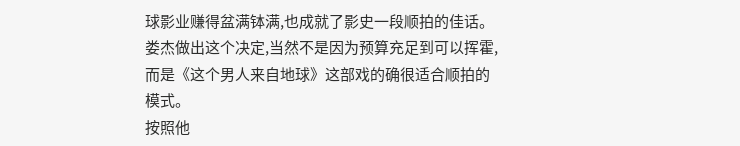球影业赚得盆满钵满,也成就了影史一段顺拍的佳话。
娄杰做出这个决定,当然不是因为预算充足到可以挥霍,而是《这个男人来自地球》这部戏的确很适合顺拍的模式。
按照他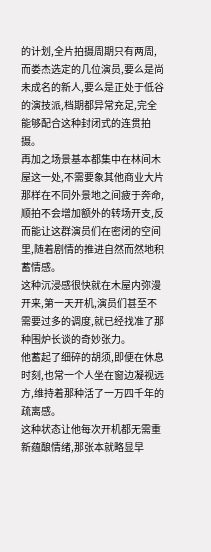的计划,全片拍摄周期只有两周,而娄杰选定的几位演员,要么是尚未成名的新人,要么是正处于低谷的演技派,档期都异常充足,完全能够配合这种封闭式的连贯拍摄。
再加之场景基本都集中在林间木屋这一处,不需要象其他商业大片那样在不同外景地之间疲于奔命,顺拍不会增加额外的转场开支,反而能让这群演员们在密闭的空间里,随着剧情的推进自然而然地积蓄情感。
这种沉浸感很快就在木屋内弥漫开来,第一天开机,演员们甚至不需要过多的调度,就已经找准了那种围炉长谈的奇妙张力。
他蓄起了细碎的胡须,即便在休息时刻,也常一个人坐在窗边凝视远方,维持着那种活了一万四千年的疏离感。
这种状态让他每次开机都无需重新蕴酿情绪,那张本就略显早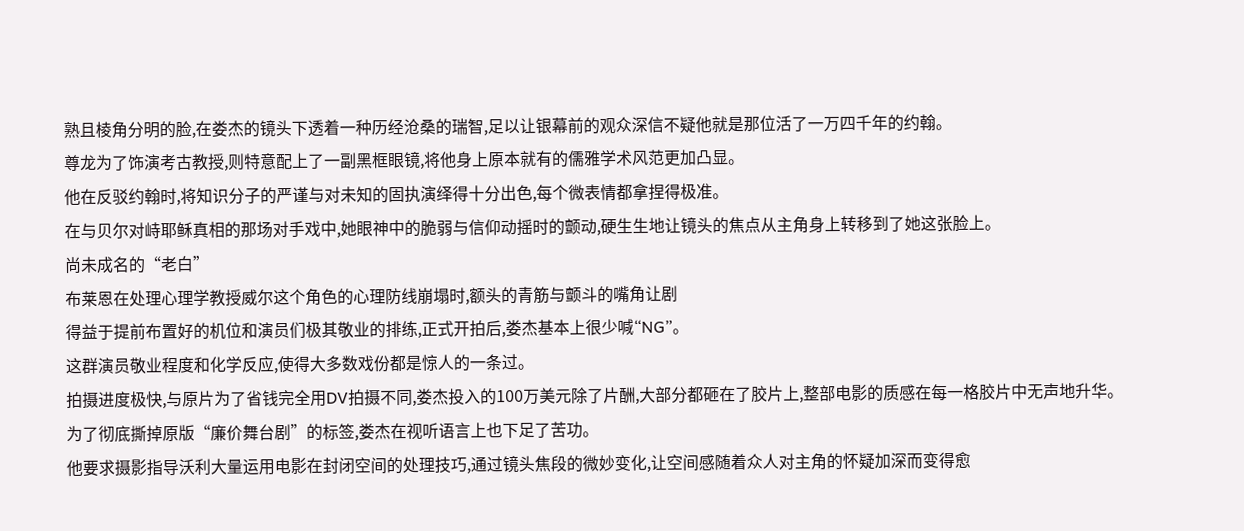熟且棱角分明的脸,在娄杰的镜头下透着一种历经沧桑的瑞智,足以让银幕前的观众深信不疑他就是那位活了一万四千年的约翰。
尊龙为了饰演考古教授,则特意配上了一副黑框眼镜,将他身上原本就有的儒雅学术风范更加凸显。
他在反驳约翰时,将知识分子的严谨与对未知的固执演绎得十分出色,每个微表情都拿捏得极准。
在与贝尔对峙耶稣真相的那场对手戏中,她眼神中的脆弱与信仰动摇时的颤动,硬生生地让镜头的焦点从主角身上转移到了她这张脸上。
尚未成名的“老白”
布莱恩在处理心理学教授威尔这个角色的心理防线崩塌时,额头的青筋与颤斗的嘴角让剧
得益于提前布置好的机位和演员们极其敬业的排练,正式开拍后,娄杰基本上很少喊“NG”。
这群演员敬业程度和化学反应,使得大多数戏份都是惊人的一条过。
拍摄进度极快,与原片为了省钱完全用DV拍摄不同,娄杰投入的100万美元除了片酬,大部分都砸在了胶片上,整部电影的质感在每一格胶片中无声地升华。
为了彻底撕掉原版“廉价舞台剧”的标签,娄杰在视听语言上也下足了苦功。
他要求摄影指导沃利大量运用电影在封闭空间的处理技巧,通过镜头焦段的微妙变化,让空间感随着众人对主角的怀疑加深而变得愈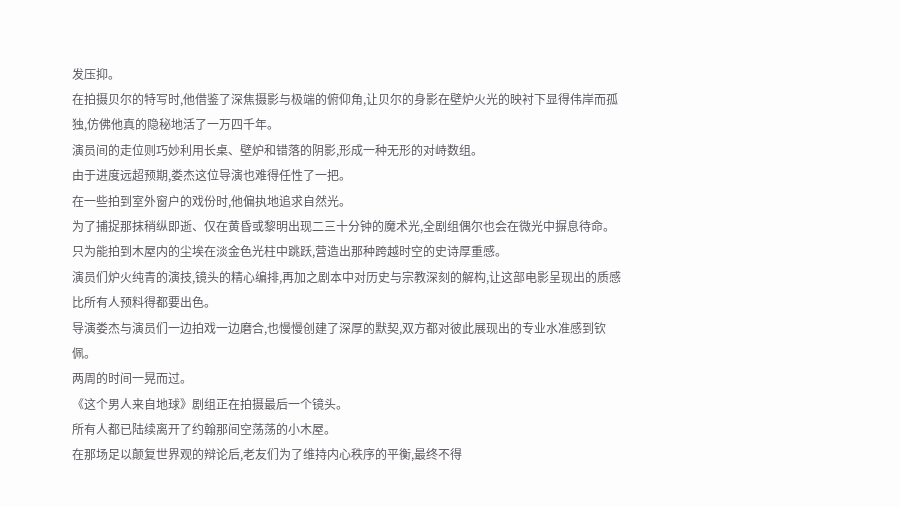发压抑。
在拍摄贝尔的特写时,他借鉴了深焦摄影与极端的俯仰角,让贝尔的身影在壁炉火光的映衬下显得伟岸而孤独,仿佛他真的隐秘地活了一万四千年。
演员间的走位则巧妙利用长桌、壁炉和错落的阴影,形成一种无形的对峙数组。
由于进度远超预期,娄杰这位导演也难得任性了一把。
在一些拍到室外窗户的戏份时,他偏执地追求自然光。
为了捕捉那抹稍纵即逝、仅在黄昏或黎明出现二三十分钟的魔术光,全剧组偶尔也会在微光中摒息待命。
只为能拍到木屋内的尘埃在淡金色光柱中跳跃,营造出那种跨越时空的史诗厚重感。
演员们炉火纯青的演技,镜头的精心编排,再加之剧本中对历史与宗教深刻的解构,让这部电影呈现出的质感比所有人预料得都要出色。
导演娄杰与演员们一边拍戏一边磨合,也慢慢创建了深厚的默契,双方都对彼此展现出的专业水准感到钦佩。
两周的时间一晃而过。
《这个男人来自地球》剧组正在拍摄最后一个镜头。
所有人都已陆续离开了约翰那间空荡荡的小木屋。
在那场足以颠复世界观的辩论后,老友们为了维持内心秩序的平衡,最终不得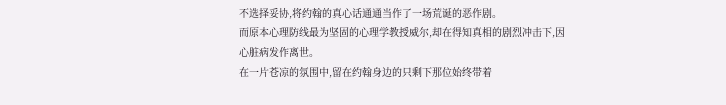不选择妥协,将约翰的真心话通通当作了一场荒诞的恶作剧。
而原本心理防线最为坚固的心理学教授威尔,却在得知真相的剧烈冲击下,因心脏病发作离世。
在一片苍凉的氛围中,留在约翰身边的只剩下那位始终带着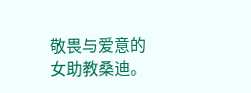敬畏与爱意的女助教桑迪。